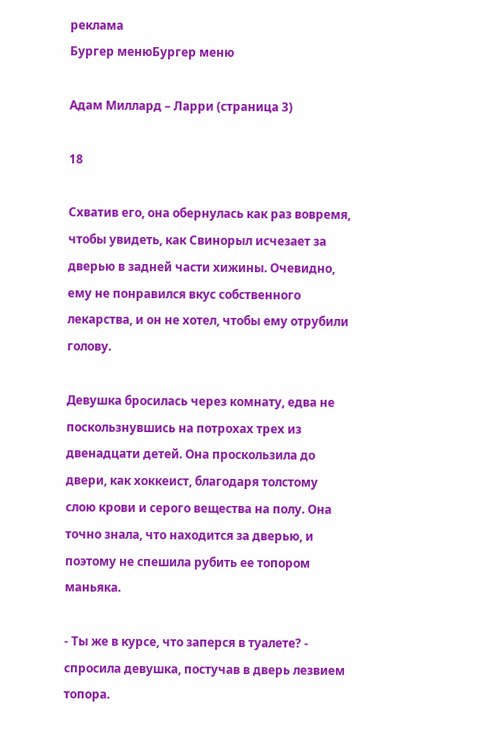реклама
Бургер менюБургер меню

Адам Миллард – Ларри (страница 3)

18

Схватив его, она обернулась как раз вовремя, чтобы увидеть, как Свинорыл исчезает за дверью в задней части хижины. Очевидно, ему не понравился вкус собственного лекарства, и он не хотел, чтобы ему отрубили голову.

Девушка бросилась через комнату, едва не поскользнувшись на потрохах трех из двенадцати детей. Она проскользила до двери, как хоккеист, благодаря толстому слою крови и серого вещества на полу. Она точно знала, что находится за дверью, и поэтому не спешила рубить ее топором маньяка.

- Ты же в курсе, что заперся в туалете? - спросила девушка, постучав в дверь лезвием топора.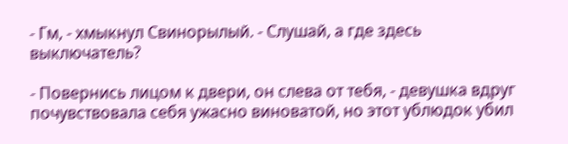- Гм, - хмыкнул Свинорылый. - Слушай, а где здесь выключатель?

- Повернись лицом к двери, он слева от тебя, - девушка вдруг почувствовала себя ужасно виноватой, но этот ублюдок убил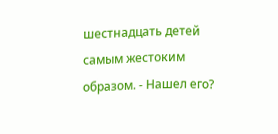шестнадцать детей самым жестоким образом. - Нашел его?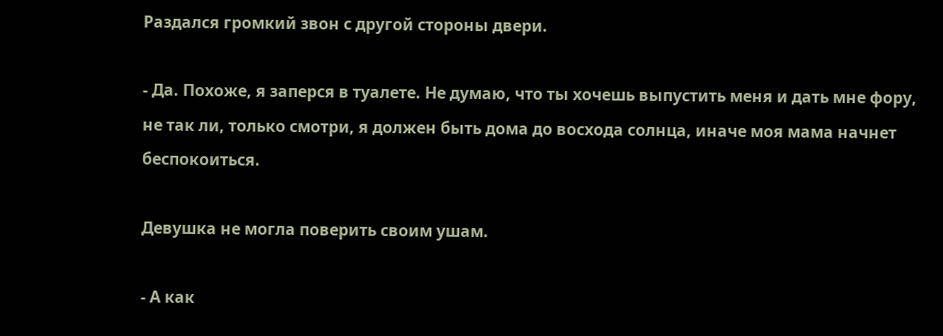Раздался громкий звон с другой стороны двери.

- Да. Похоже, я заперся в туалете. Не думаю, что ты хочешь выпустить меня и дать мне фору, не так ли, только смотри, я должен быть дома до восхода солнца, иначе моя мама начнет беспокоиться.

Девушка не могла поверить своим ушам.

- А как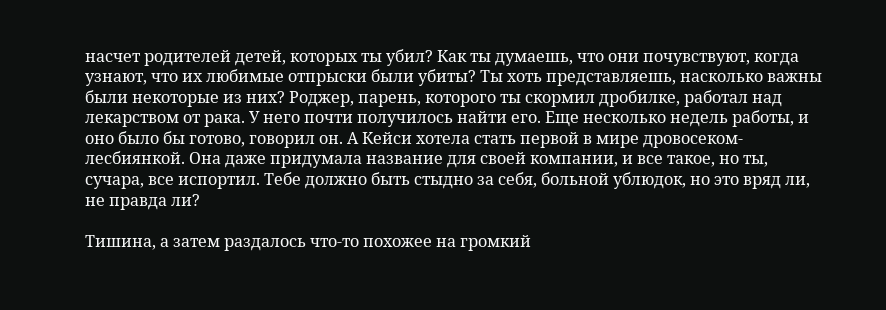насчет родителей детей, которых ты убил? Как ты думаешь, что они почувствуют, когда узнают, что их любимые отпрыски были убиты? Ты хоть представляешь, насколько важны были некоторые из них? Роджер, парень, которого ты скормил дробилке, работал над лекарством от рака. У него почти получилось найти его. Еще несколько недель работы, и оно было бы готово, говорил он. А Кейси хотела стать первой в мире дровосеком-лесбиянкой. Она даже придумала название для своей компании, и все такое, но ты, сучара, все испортил. Тебе должно быть стыдно за себя, больной ублюдок, но это вряд ли, не правда ли?

Тишина, а затем раздалось что-то похожее на громкий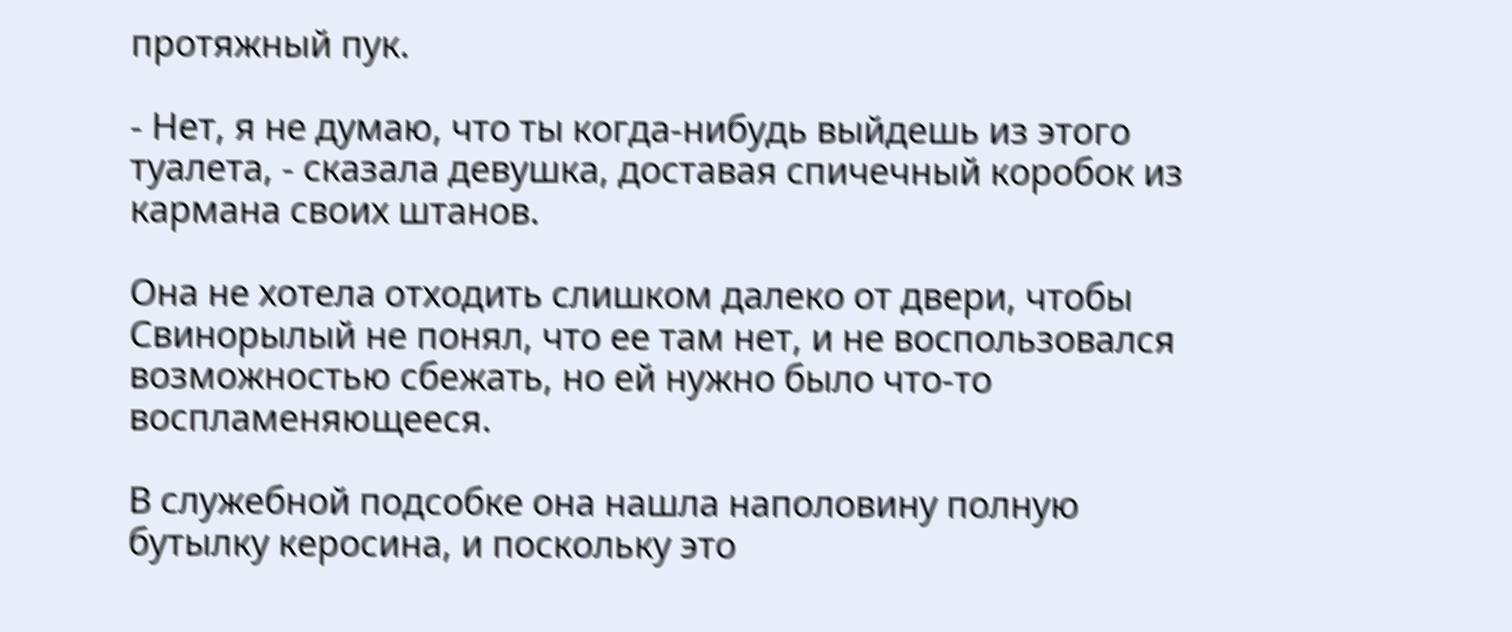протяжный пук.

- Нет, я не думаю, что ты когда-нибудь выйдешь из этого туалета, - сказала девушка, доставая спичечный коробок из кармана своих штанов.

Она не хотела отходить слишком далеко от двери, чтобы Свинорылый не понял, что ее там нет, и не воспользовался возможностью сбежать, но ей нужно было что-то воспламеняющееся.

В служебной подсобке она нашла наполовину полную бутылку керосина, и поскольку это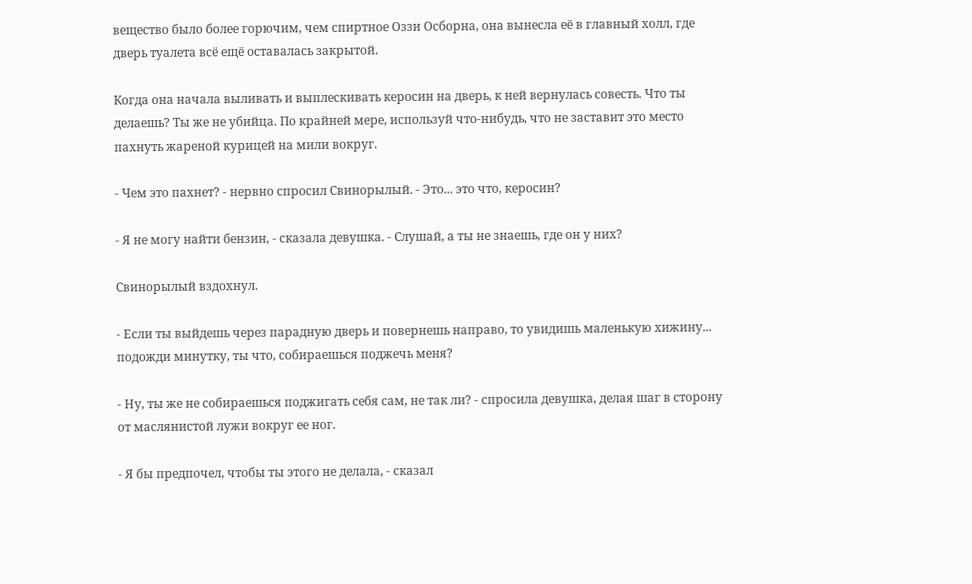вещество было более горючим, чем спиртное Оззи Осборна, она вынесла её в главный холл, где дверь туалета всё ещё оставалась закрытой.

Когда она начала выливать и выплескивать керосин на дверь, к ней вернулась совесть. Что ты делаешь? Ты же не убийца. По крайней мере, используй что-нибудь, что не заставит это место пахнуть жареной курицей на мили вокруг.

- Чем это пахнет? - нервно спросил Свинорылый. - Это... это что, керосин?

- Я не могу найти бензин, - сказала девушка. - Слушай, а ты не знаешь, где он у них?

Свинорылый вздохнул.

- Если ты выйдешь через парадную дверь и повернешь направо, то увидишь маленькую хижину... подожди минутку, ты что, собираешься поджечь меня?

- Ну, ты же не собираешься поджигать себя сам, не так ли? - спросила девушка, делая шаг в сторону от маслянистой лужи вокруг ее ног.

- Я бы предпочел, чтобы ты этого не делала, - сказал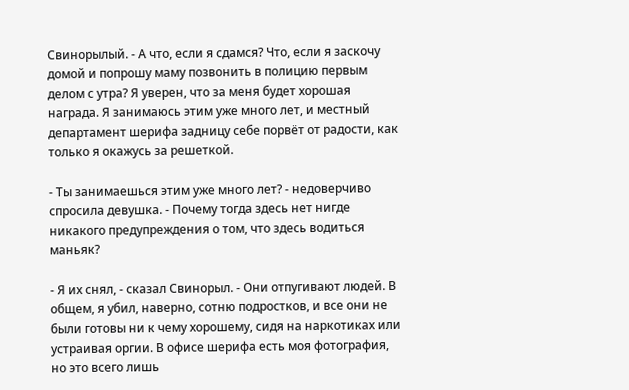Свинорылый. - А что, если я сдамся? Что, если я заскочу домой и попрошу маму позвонить в полицию первым делом с утра? Я уверен, что за меня будет хорошая награда. Я занимаюсь этим уже много лет, и местный департамент шерифа задницу себе порвёт от радости, как только я окажусь за решеткой.

- Ты занимаешься этим уже много лет? - недоверчиво спросила девушка. - Почему тогда здесь нет нигде никакого предупреждения о том, что здесь водиться маньяк?

- Я их снял, - сказал Свинорыл. - Они отпугивают людей. В общем, я убил, наверно, сотню подростков, и все они не были готовы ни к чему хорошему, сидя на наркотиках или устраивая оргии. В офисе шерифа есть моя фотография, но это всего лишь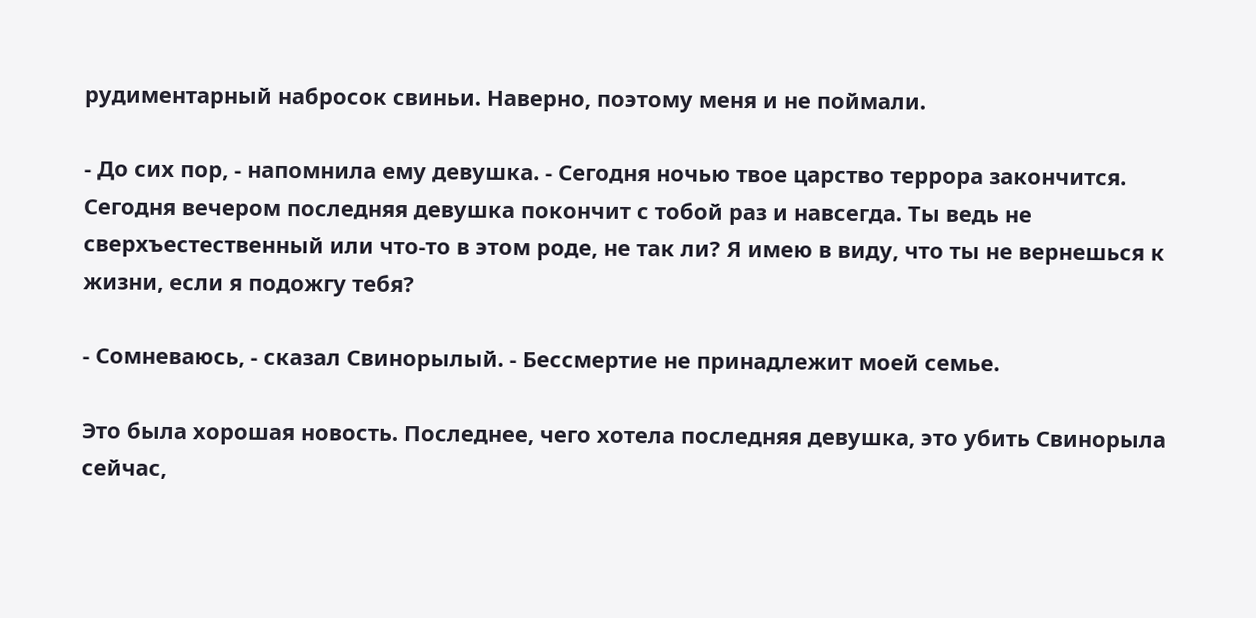рудиментарный набросок свиньи. Наверно, поэтому меня и не поймали.

- До сих пор, - напомнила ему девушка. - Сегодня ночью твое царство террора закончится. Сегодня вечером последняя девушка покончит с тобой раз и навсегда. Ты ведь не сверхъестественный или что-то в этом роде, не так ли? Я имею в виду, что ты не вернешься к жизни, если я подожгу тебя?

- Сомневаюсь, - сказал Свинорылый. - Бессмертие не принадлежит моей семье.

Это была хорошая новость. Последнее, чего хотела последняя девушка, это убить Свинорыла сейчас,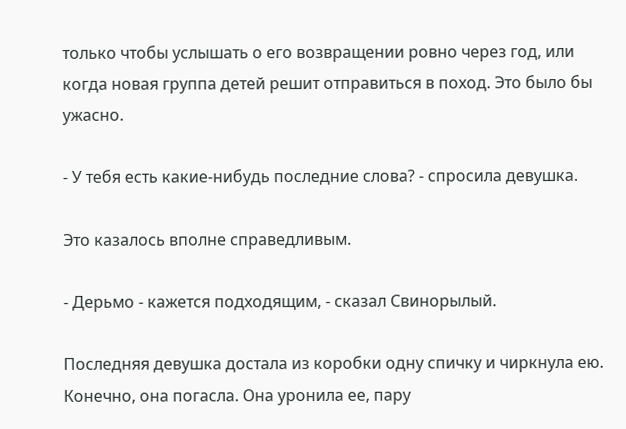только чтобы услышать о его возвращении ровно через год, или когда новая группа детей решит отправиться в поход. Это было бы ужасно.

- У тебя есть какие-нибудь последние слова? - спросила девушка.

Это казалось вполне справедливым.

- Дерьмо - кажется подходящим, - сказал Свинорылый.

Последняя девушка достала из коробки одну спичку и чиркнула ею. Конечно, она погасла. Она уронила ее, пару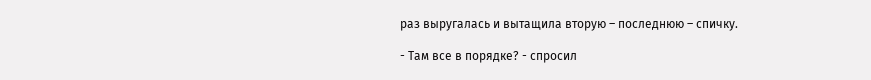раз выругалась и вытащила вторую – последнюю – спичку.

- Там все в порядке? - cпросил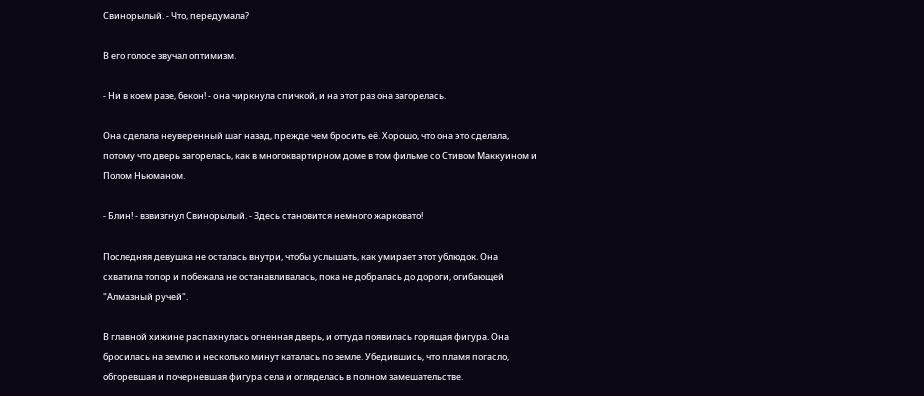Свинорылый. - Что, передумала?

В его голосе звучал оптимизм.

- Ни в коем разе, бекон! - oна чиркнула спичкой, и на этот раз она загорелась.

Она сделала неуверенный шаг назад, прежде чем бросить её. Хорошо, что она это сделала, потому что дверь загорелась, как в многоквартирном доме в том фильме со Стивом Маккуином и Полом Ньюманом.

- Блин! - взвизгнул Свинорылый. - Здесь становится немного жарковато!

Последняя девушка не осталась внутри, чтобы услышать, как умирает этот ублюдок. Она схватила топор и побежала не останавливалась, пока не добралась до дороги, огибающей "Алмазный ручей".

В главной хижине распахнулась огненная дверь, и оттуда появилась горящая фигура. Она бросилась на землю и несколько минут каталась по земле. Убедившись, что пламя погасло, обгоревшая и почерневшая фигура села и огляделась в полном замешательстве.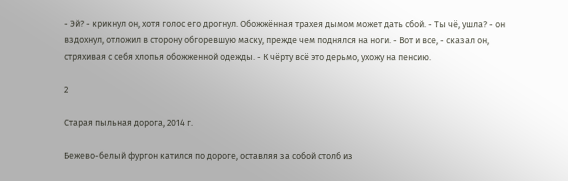- Эй? - крикнул он, хотя голос его дрогнул. Обожжённая трахея дымом может дать сбой. - Ты чё, ушла? - oн вздохнул, отложил в сторону обгоревшую маску, прежде чем поднялся на ноги. - Вот и все, - сказал он, стряхивая с себя хлопья обожженной одежды. - К чёрту всё это дерьмо, ухожу на пенсию.

2

Старая пыльная дорога, 2014 г.

Бежево-белый фургон катился по дороге, оставляя за собой столб из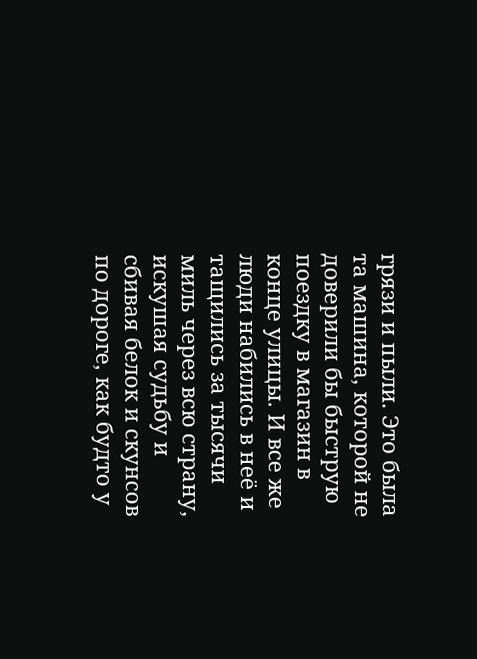грязи и пыли. Это была та машина, которой не доверили бы быструю поездку в магазин в конце улицы. И все же люди набились в неё и тащились за тысячи миль через всю страну, искушая судьбу и сбивая белок и скунсов по дороге, как будто у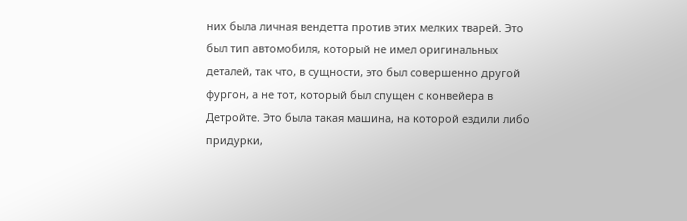них была личная вендетта против этих мелких тварей. Это был тип автомобиля, который не имел оригинальных деталей, так что, в сущности, это был совершенно другой фургон, а не тот, который был спущен с конвейера в Детройте. Это была такая машина, на которой ездили либо придурки,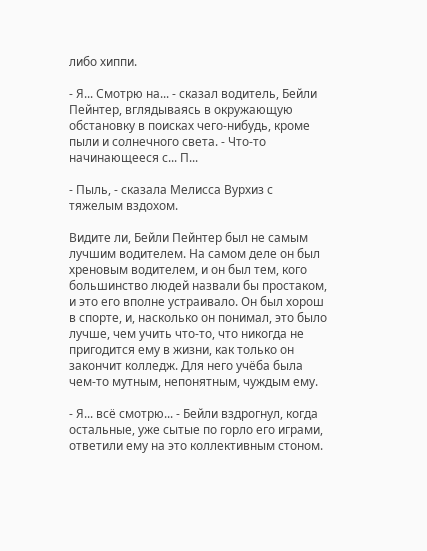либо хиппи.

- Я... Смотрю на... - сказал водитель, Бейли Пейнтер, вглядываясь в окружающую обстановку в поисках чего-нибудь, кроме пыли и солнечного света. - Что-то начинающееся с... П...

- Пыль, - сказала Мелисса Вурхиз с тяжелым вздохом.

Видите ли, Бейли Пейнтер был не самым лучшим водителем. На самом деле он был хреновым водителем, и он был тем, кого большинство людей назвали бы простаком, и это его вполне устраивало. Он был хорош в спорте, и, насколько он понимал, это было лучше, чем учить что-то, что никогда не пригодится ему в жизни, как только он закончит колледж. Для него учёба была чем-то мутным, непонятным, чуждым ему.

- Я... всё смотрю... - Бейли вздрогнул, когда остальные, уже сытые по горло его играми, ответили ему на это коллективным стоном.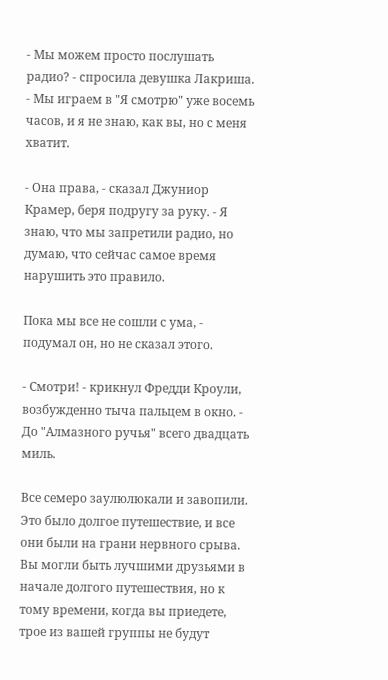- Мы можем просто послушать радио? - cпросила девушка Лакриша. - Мы играем в "Я смотрю" уже восемь часов, и я не знаю, как вы, но с меня хватит.

- Она права, - сказал Джуниор Крамер, беря подругу за руку. - Я знаю, что мы запретили радио, но думаю, что сейчас самое время нарушить это правило.

Пока мы все не сошли с ума, - подумал он, но не сказал этого.

- Смотри! - крикнул Фредди Кроули, возбужденно тыча пальцем в окно. - До "Алмазного ручья" всего двадцать миль.

Все семеро заулюлюкали и завопили. Это было долгое путешествие, и все они были на грани нервного срыва. Вы могли быть лучшими друзьями в начале долгого путешествия, но к тому времени, когда вы приедете, трое из вашей группы не будут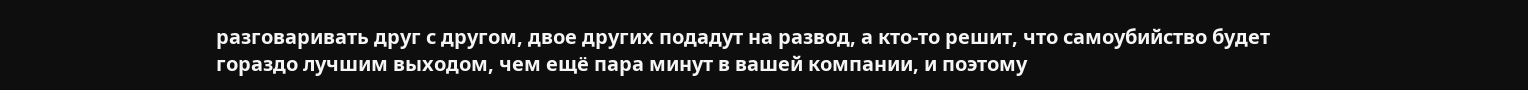разговаривать друг с другом, двое других подадут на развод, а кто-то решит, что самоубийство будет гораздо лучшим выходом, чем ещё пара минут в вашей компании, и поэтому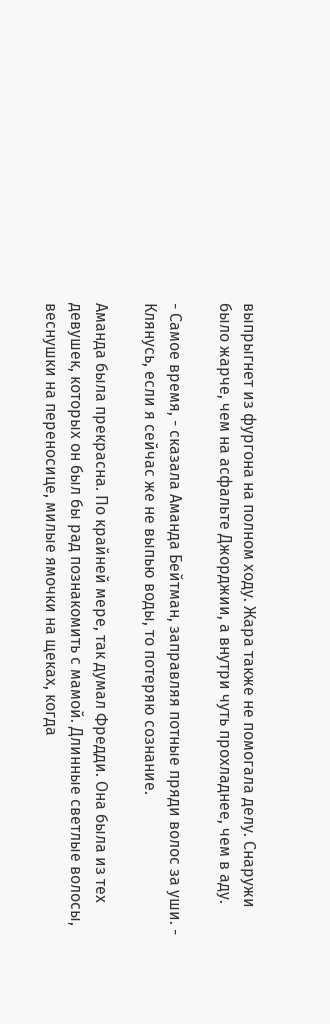выпрыгнет из фургона на полном ходу. Жара также не помогала делу. Снаружи было жарче, чем на асфальте Джорджии, а внутри чуть прохладнее, чем в аду.

- Самое время, - сказала Аманда Бейтман, заправляя потные пряди волос за уши. - Клянусь, если я сейчас же не выпью воды, то потеряю сознание.

Аманда была прекрасна. По крайней мере, так думал Фредди. Она была из тех девушек, которых он был бы рад познакомить с мамой. Длинные светлые волосы, веснушки на переносице, милые ямочки на щеках, когда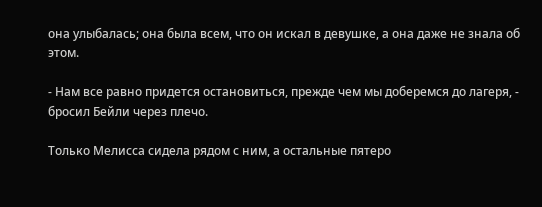она улыбалась; она была всем, что он искал в девушке, а она даже не знала об этом.

- Нам все равно придется остановиться, прежде чем мы доберемся до лагеря, - бросил Бейли через плечо.

Только Мелисса сидела рядом с ним, а остальные пятеро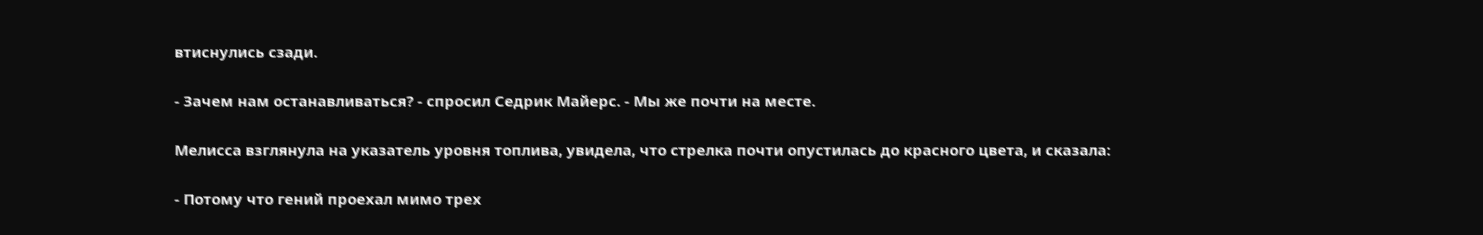втиснулись сзади.

- Зачем нам останавливаться? - cпросил Седрик Майерс. - Мы же почти на месте.

Мелисса взглянула на указатель уровня топлива, увидела, что стрелка почти опустилась до красного цвета, и сказала:

- Потому что гений проехал мимо трех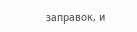заправок, и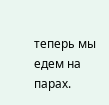теперь мы едем на парах.